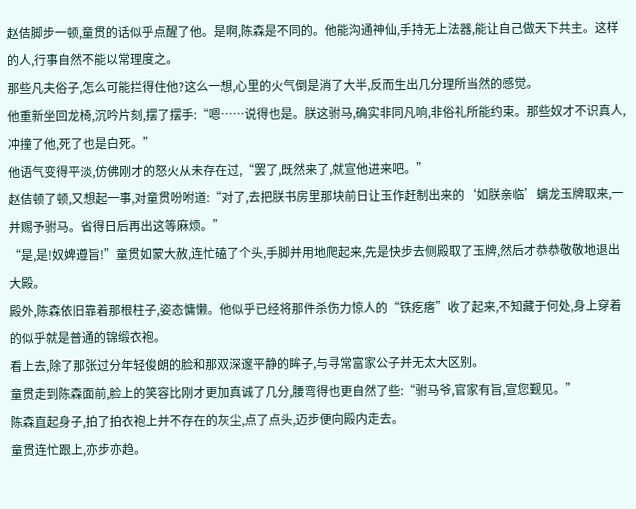赵佶脚步一顿,童贯的话似乎点醒了他。是啊,陈森是不同的。他能沟通神仙,手持无上法器,能让自己做天下共主。这样的人,行事自然不能以常理度之。
那些凡夫俗子,怎么可能拦得住他?这么一想,心里的火气倒是消了大半,反而生出几分理所当然的感觉。
他重新坐回龙椅,沉吟片刻,摆了摆手:“嗯……说得也是。朕这驸马,确实非同凡响,非俗礼所能约束。那些奴才不识真人,冲撞了他,死了也是白死。”
他语气变得平淡,仿佛刚才的怒火从未存在过,“罢了,既然来了,就宣他进来吧。”
赵佶顿了顿,又想起一事,对童贯吩咐道:“对了,去把朕书房里那块前日让玉作赶制出来的‘如朕亲临’螭龙玉牌取来,一并赐予驸马。省得日后再出这等麻烦。”
“是,是!奴婢遵旨!”童贯如蒙大赦,连忙磕了个头,手脚并用地爬起来,先是快步去侧殿取了玉牌,然后才恭恭敬敬地退出大殿。
殿外,陈森依旧靠着那根柱子,姿态慵懒。他似乎已经将那件杀伤力惊人的“铁疙瘩”收了起来,不知藏于何处,身上穿着的似乎就是普通的锦缎衣袍。
看上去,除了那张过分年轻俊朗的脸和那双深邃平静的眸子,与寻常富家公子并无太大区别。
童贯走到陈森面前,脸上的笑容比刚才更加真诚了几分,腰弯得也更自然了些:“驸马爷,官家有旨,宣您觐见。”
陈森直起身子,拍了拍衣袍上并不存在的灰尘,点了点头,迈步便向殿内走去。
童贯连忙跟上,亦步亦趋。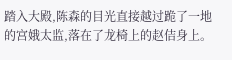踏入大殿,陈森的目光直接越过跪了一地的宫娥太监,落在了龙椅上的赵佶身上。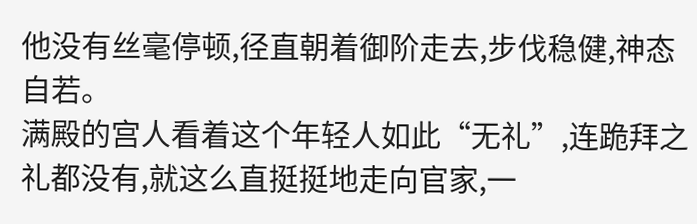他没有丝毫停顿,径直朝着御阶走去,步伐稳健,神态自若。
满殿的宫人看着这个年轻人如此“无礼”,连跪拜之礼都没有,就这么直挺挺地走向官家,一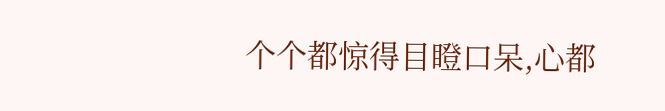个个都惊得目瞪口呆,心都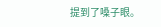提到了嗓子眼。